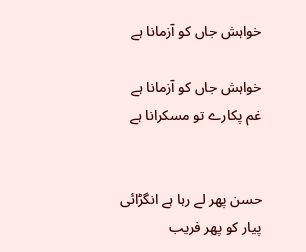خواہش جاں کو آزمانا ہے

خواہش جاں کو آزمانا ہے
غم پکارے تو مسکرانا ہے


حسن پھر لے رہا ہے انگڑائی
پیار کو پھر فریب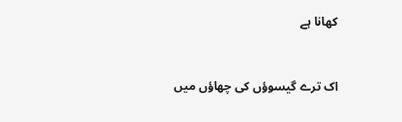کھانا ہے


اک ترے گیسوؤں کی چھاؤں میں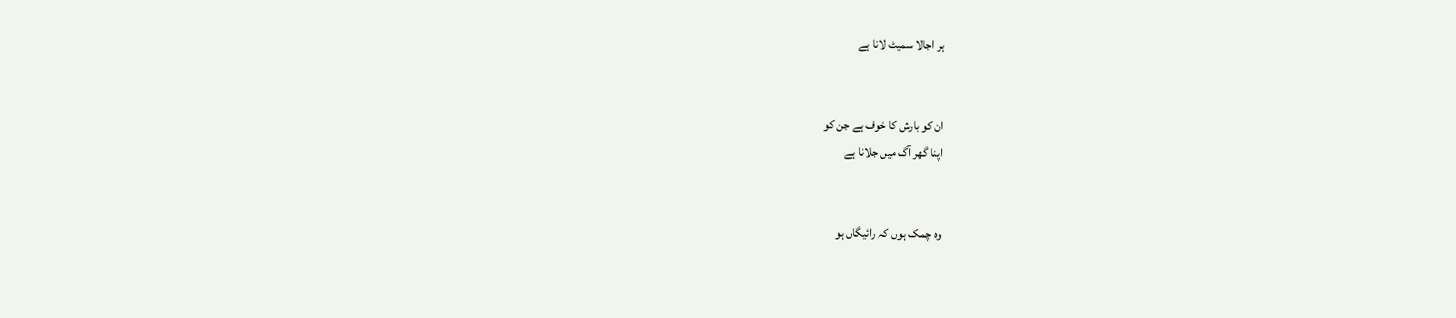ہر اجالا سمیٹ لانا ہے


ان کو بارش کا خوف ہے جن کو
اپنا گھر آگ میں جلانا ہے


وہ چمک ہوں کہ رائیگاں ہو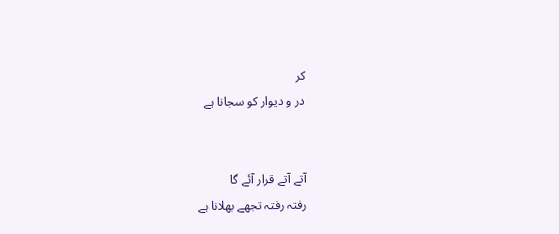کر
در و دیوار کو سجانا ہے


آتے آتے قرار آئے گا
رفتہ رفتہ تجھے بھلانا ہے